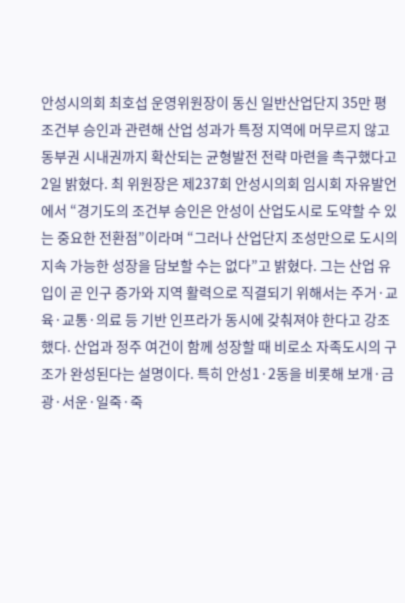안성시의회 최호섭 운영위원장이 동신 일반산업단지 35만 평 조건부 승인과 관련해 산업 성과가 특정 지역에 머무르지 않고 동부권 시내권까지 확산되는 균형발전 전략 마련을 촉구했다고 2일 밝혔다. 최 위원장은 제237회 안성시의회 임시회 자유발언에서 “경기도의 조건부 승인은 안성이 산업도시로 도약할 수 있는 중요한 전환점”이라며 “그러나 산업단지 조성만으로 도시의 지속 가능한 성장을 담보할 수는 없다”고 밝혔다. 그는 산업 유입이 곧 인구 증가와 지역 활력으로 직결되기 위해서는 주거·교육·교통·의료 등 기반 인프라가 동시에 갖춰져야 한다고 강조했다. 산업과 정주 여건이 함께 성장할 때 비로소 자족도시의 구조가 완성된다는 설명이다. 특히 안성1·2동을 비롯해 보개·금광·서운·일죽·죽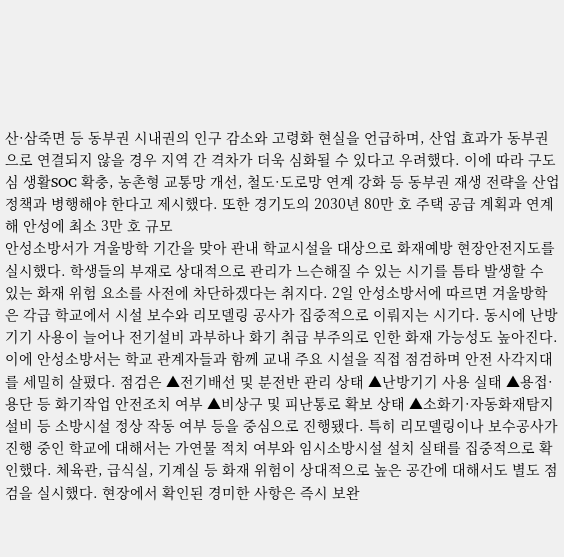산·삼죽면 등 동부권 시내권의 인구 감소와 고령화 현실을 언급하며, 산업 효과가 동부권으로 연결되지 않을 경우 지역 간 격차가 더욱 심화될 수 있다고 우려했다. 이에 따라 구도심 생활SOC 확충, 농촌형 교통망 개선, 철도·도로망 연계 강화 등 동부권 재생 전략을 산업정책과 병행해야 한다고 제시했다. 또한 경기도의 2030년 80만 호 주택 공급 계획과 연계해 안성에 최소 3만 호 규모
안성소방서가 겨울방학 기간을 맞아 관내 학교시설을 대상으로 화재예방 현장안전지도를 실시했다. 학생들의 부재로 상대적으로 관리가 느슨해질 수 있는 시기를 틈타 발생할 수 있는 화재 위험 요소를 사전에 차단하겠다는 취지다. 2일 안성소방서에 따르면 겨울방학은 각급 학교에서 시설 보수와 리모델링 공사가 집중적으로 이뤄지는 시기다. 동시에 난방기기 사용이 늘어나 전기설비 과부하나 화기 취급 부주의로 인한 화재 가능성도 높아진다. 이에 안성소방서는 학교 관계자들과 함께 교내 주요 시설을 직접 점검하며 안전 사각지대를 세밀히 살폈다. 점검은 ▲전기배선 및 분전반 관리 상태 ▲난방기기 사용 실태 ▲용접·용단 등 화기작업 안전조치 여부 ▲비상구 및 피난통로 확보 상태 ▲소화기·자동화재탐지설비 등 소방시설 정상 작동 여부 등을 중심으로 진행됐다. 특히 리모델링이나 보수공사가 진행 중인 학교에 대해서는 가연물 적치 여부와 임시소방시설 설치 실태를 집중적으로 확인했다. 체육관, 급식실, 기계실 등 화재 위험이 상대적으로 높은 공간에 대해서도 별도 점검을 실시했다. 현장에서 확인된 경미한 사항은 즉시 보완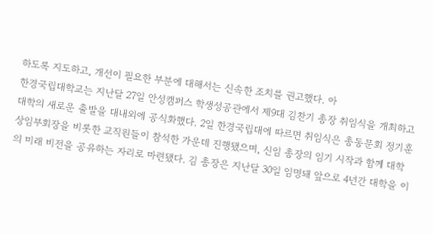하도록 지도하고, 개선이 필요한 부분에 대해서는 신속한 조치를 권고했다. 아
한경국립대학교는 지난달 27일 안성캠퍼스 학생성공관에서 제9대 김찬기 총장 취임식을 개최하고 대학의 새로운 출발을 대내외에 공식화했다. 2일 한경국립대에 따르면 취임식은 총동문회 정기훈 상임부회장을 비롯한 교직원들이 참석한 가운데 진행됐으며, 신임 총장의 임기 시작과 함께 대학의 미래 비전을 공유하는 자리로 마련됐다. 김 총장은 지난달 30일 임명돼 앞으로 4년간 대학을 이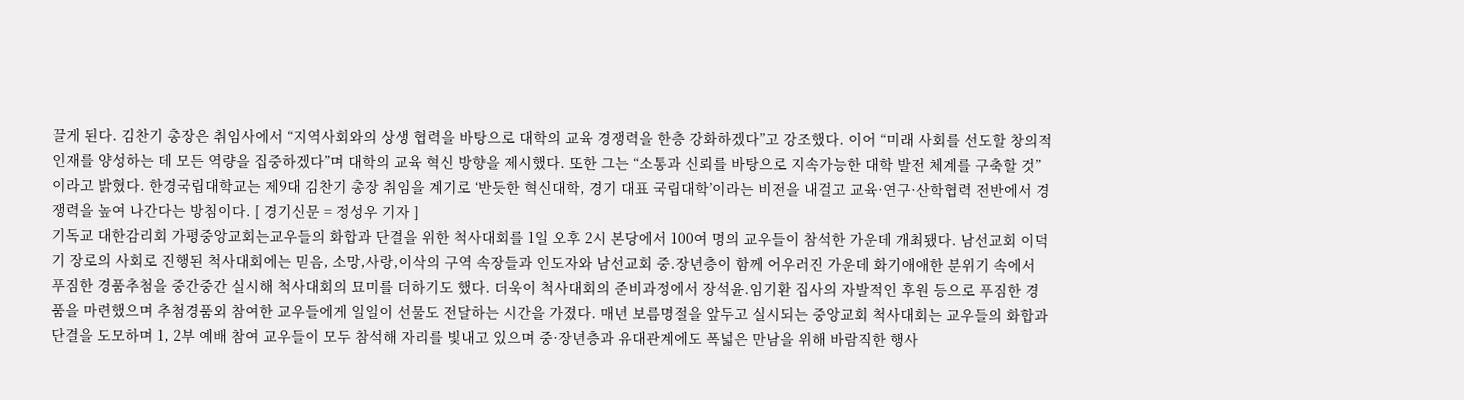끌게 된다. 김찬기 총장은 취임사에서 “지역사회와의 상생 협력을 바탕으로 대학의 교육 경쟁력을 한층 강화하겠다”고 강조했다. 이어 “미래 사회를 선도할 창의적 인재를 양성하는 데 모든 역량을 집중하겠다”며 대학의 교육 혁신 방향을 제시했다. 또한 그는 “소통과 신뢰를 바탕으로 지속가능한 대학 발전 체계를 구축할 것”이라고 밝혔다. 한경국립대학교는 제9대 김찬기 총장 취임을 계기로 ‘반듯한 혁신대학, 경기 대표 국립대학’이라는 비전을 내걸고 교육·연구·산학협력 전반에서 경쟁력을 높여 나간다는 방침이다. [ 경기신문 = 정성우 기자 ]
기독교 대한감리회 가평중앙교회는교우들의 화합과 단결을 위한 척사대회를 1일 오후 2시 본당에서 100여 명의 교우들이 참석한 가운데 개최됐다. 남선교회 이덕기 장로의 사회로 진행된 척사대회에는 믿음, 소망,사랑,이삭의 구역 속장들과 인도자와 남선교회 중.장년층이 함께 어우러진 가운데 화기애애한 분위기 속에서 푸짐한 경품추첨을 중간중간 실시해 척사대회의 묘미를 더하기도 했다. 더욱이 척사대회의 준비과정에서 장석윤.임기환 집사의 자발적인 후원 등으로 푸짐한 경품을 마련했으며 추첨경품외 참여한 교우들에게 일일이 선물도 전달하는 시간을 가졌다. 매년 보름명절을 앞두고 실시되는 중앙교회 척사대회는 교우들의 화합과 단결을 도모하며 1, 2부 예배 참여 교우들이 모두 참석해 자리를 빛내고 있으며 중·장년층과 유대관계에도 폭넓은 만남을 위해 바람직한 행사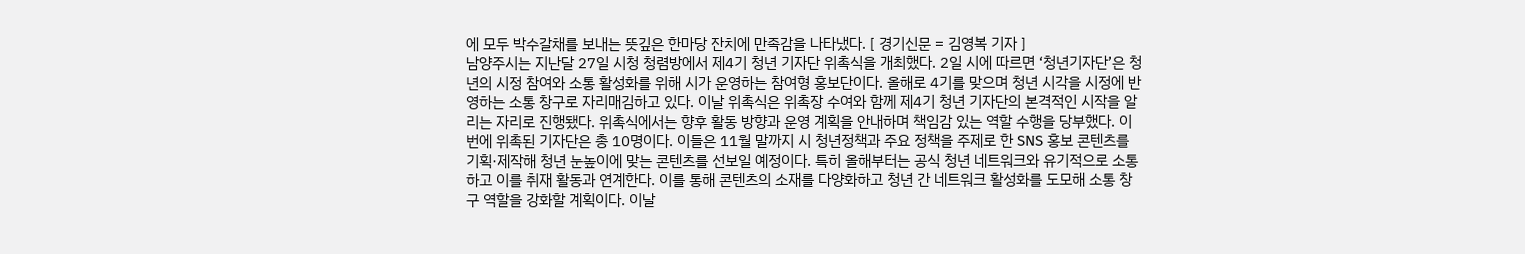에 모두 박수갈채를 보내는 뜻깊은 한마당 잔치에 만족감을 나타냈다. [ 경기신문 = 김영복 기자 ]
남양주시는 지난달 27일 시청 청렴방에서 제4기 청년 기자단 위촉식을 개최했다. 2일 시에 따르면 ‘청년기자단’은 청년의 시정 참여와 소통 활성화를 위해 시가 운영하는 참여형 홍보단이다. 올해로 4기를 맞으며 청년 시각을 시정에 반영하는 소통 창구로 자리매김하고 있다. 이날 위촉식은 위촉장 수여와 함께 제4기 청년 기자단의 본격적인 시작을 알리는 자리로 진행됐다. 위촉식에서는 향후 활동 방향과 운영 계획을 안내하며 책임감 있는 역할 수행을 당부했다. 이번에 위촉된 기자단은 총 10명이다. 이들은 11월 말까지 시 청년정책과 주요 정책을 주제로 한 SNS 홍보 콘텐츠를 기획·제작해 청년 눈높이에 맞는 콘텐츠를 선보일 예정이다. 특히 올해부터는 공식 청년 네트워크와 유기적으로 소통하고 이를 취재 활동과 연계한다. 이를 통해 콘텐츠의 소재를 다양화하고 청년 간 네트워크 활성화를 도모해 소통 창구 역할을 강화할 계획이다. 이날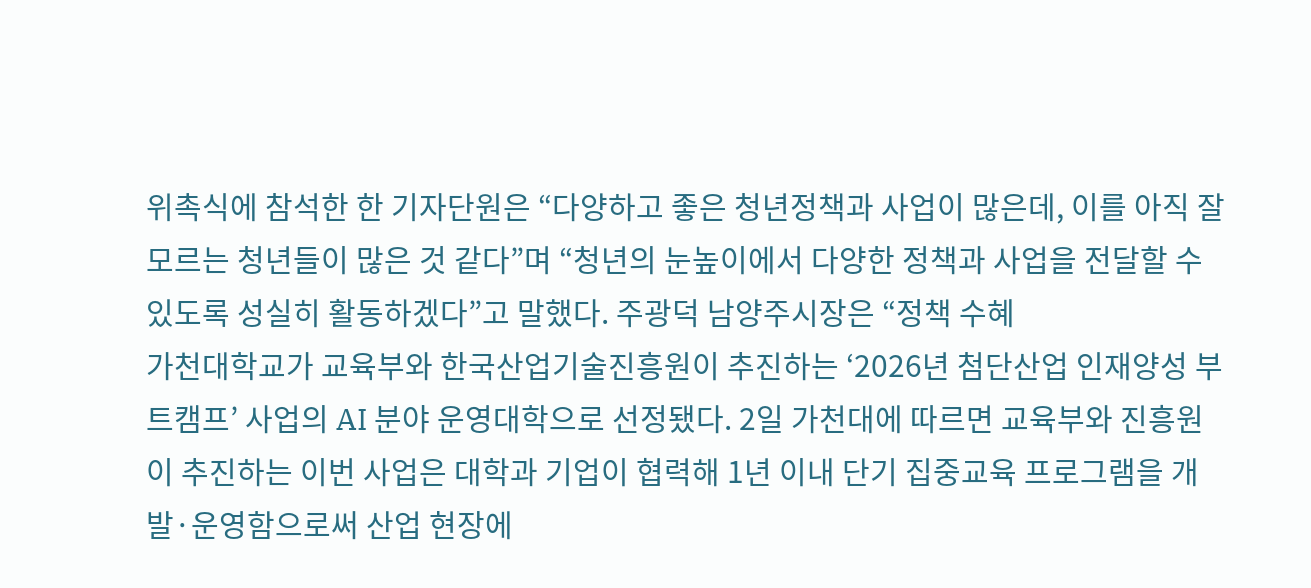위촉식에 참석한 한 기자단원은 “다양하고 좋은 청년정책과 사업이 많은데, 이를 아직 잘 모르는 청년들이 많은 것 같다”며 “청년의 눈높이에서 다양한 정책과 사업을 전달할 수 있도록 성실히 활동하겠다”고 말했다. 주광덕 남양주시장은 “정책 수혜
가천대학교가 교육부와 한국산업기술진흥원이 추진하는 ‘2026년 첨단산업 인재양성 부트캠프’ 사업의 AI 분야 운영대학으로 선정됐다. 2일 가천대에 따르면 교육부와 진흥원이 추진하는 이번 사업은 대학과 기업이 협력해 1년 이내 단기 집중교육 프로그램을 개발·운영함으로써 산업 현장에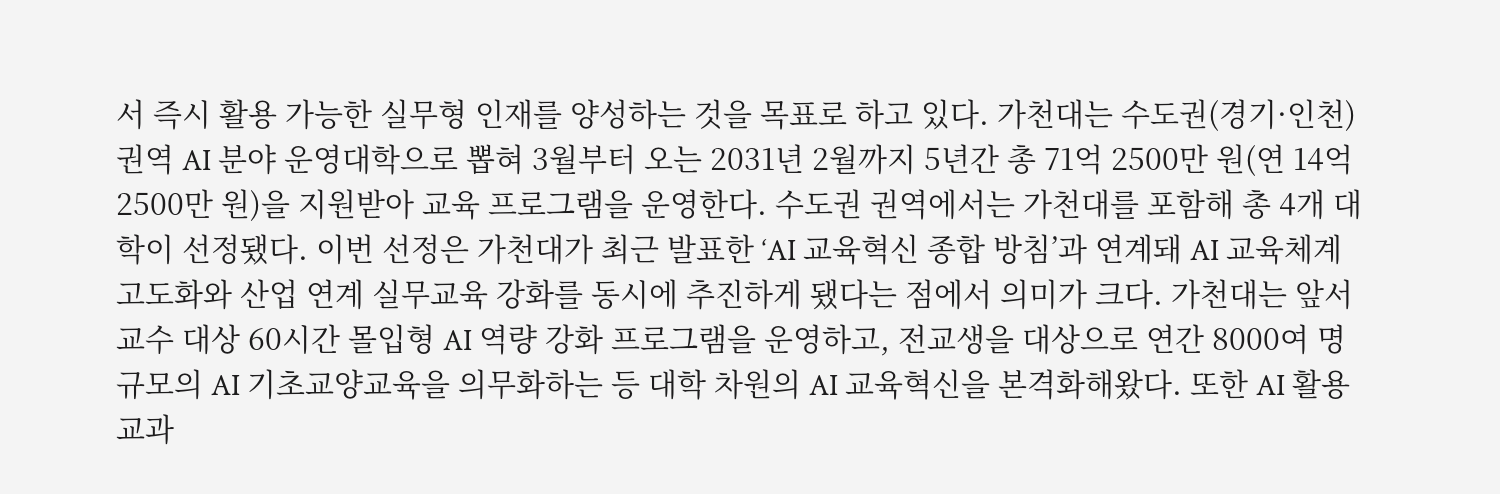서 즉시 활용 가능한 실무형 인재를 양성하는 것을 목표로 하고 있다. 가천대는 수도권(경기·인천) 권역 AI 분야 운영대학으로 뽑혀 3월부터 오는 2031년 2월까지 5년간 총 71억 2500만 원(연 14억 2500만 원)을 지원받아 교육 프로그램을 운영한다. 수도권 권역에서는 가천대를 포함해 총 4개 대학이 선정됐다. 이번 선정은 가천대가 최근 발표한 ‘AI 교육혁신 종합 방침’과 연계돼 AI 교육체계 고도화와 산업 연계 실무교육 강화를 동시에 추진하게 됐다는 점에서 의미가 크다. 가천대는 앞서 교수 대상 60시간 몰입형 AI 역량 강화 프로그램을 운영하고, 전교생을 대상으로 연간 8000여 명 규모의 AI 기초교양교육을 의무화하는 등 대학 차원의 AI 교육혁신을 본격화해왔다. 또한 AI 활용 교과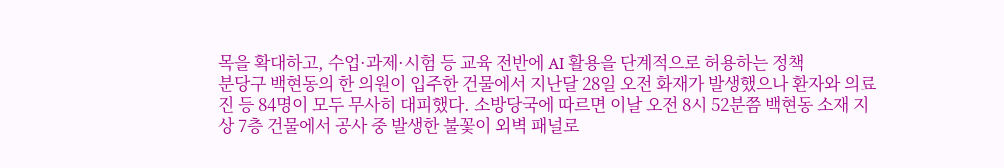목을 확대하고, 수업·과제·시험 등 교육 전반에 AI 활용을 단계적으로 허용하는 정책
분당구 백현동의 한 의원이 입주한 건물에서 지난달 28일 오전 화재가 발생했으나 환자와 의료진 등 84명이 모두 무사히 대피했다. 소방당국에 따르면 이날 오전 8시 52분쯤 백현동 소재 지상 7층 건물에서 공사 중 발생한 불꽃이 외벽 패널로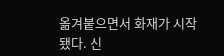옮겨붙으면서 화재가 시작됐다. 신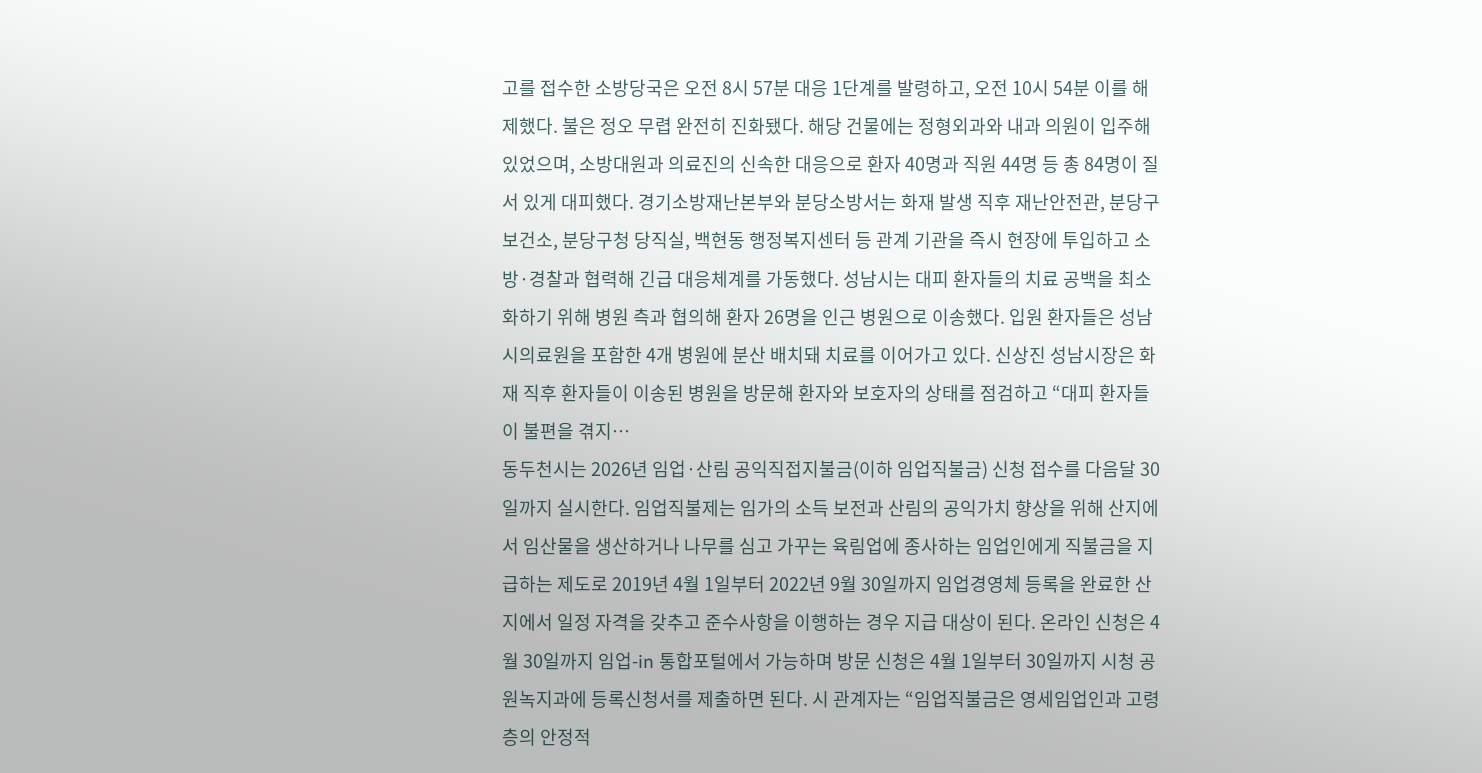고를 접수한 소방당국은 오전 8시 57분 대응 1단계를 발령하고, 오전 10시 54분 이를 해제했다. 불은 정오 무렵 완전히 진화됐다. 해당 건물에는 정형외과와 내과 의원이 입주해 있었으며, 소방대원과 의료진의 신속한 대응으로 환자 40명과 직원 44명 등 총 84명이 질서 있게 대피했다. 경기소방재난본부와 분당소방서는 화재 발생 직후 재난안전관, 분당구보건소, 분당구청 당직실, 백현동 행정복지센터 등 관계 기관을 즉시 현장에 투입하고 소방·경찰과 협력해 긴급 대응체계를 가동했다. 성남시는 대피 환자들의 치료 공백을 최소화하기 위해 병원 측과 협의해 환자 26명을 인근 병원으로 이송했다. 입원 환자들은 성남시의료원을 포함한 4개 병원에 분산 배치돼 치료를 이어가고 있다. 신상진 성남시장은 화재 직후 환자들이 이송된 병원을 방문해 환자와 보호자의 상태를 점검하고 “대피 환자들이 불편을 겪지…
동두천시는 2026년 임업·산림 공익직접지불금(이하 임업직불금) 신청 접수를 다음달 30일까지 실시한다. 임업직불제는 임가의 소득 보전과 산림의 공익가치 향상을 위해 산지에서 임산물을 생산하거나 나무를 심고 가꾸는 육림업에 종사하는 임업인에게 직불금을 지급하는 제도로 2019년 4월 1일부터 2022년 9월 30일까지 임업경영체 등록을 완료한 산지에서 일정 자격을 갖추고 준수사항을 이행하는 경우 지급 대상이 된다. 온라인 신청은 4월 30일까지 임업-in 통합포털에서 가능하며 방문 신청은 4월 1일부터 30일까지 시청 공원녹지과에 등록신청서를 제출하면 된다. 시 관계자는 “임업직불금은 영세임업인과 고령층의 안정적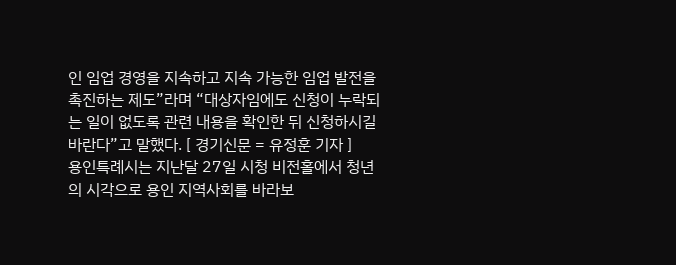인 임업 경영을 지속하고 지속 가능한 임업 발전을 촉진하는 제도”라며 “대상자임에도 신청이 누락되는 일이 없도록 관련 내용을 확인한 뒤 신청하시길 바란다”고 말했다. [ 경기신문 = 유정훈 기자 ]
용인특례시는 지난달 27일 시청 비전홀에서 청년의 시각으로 용인 지역사회를 바라보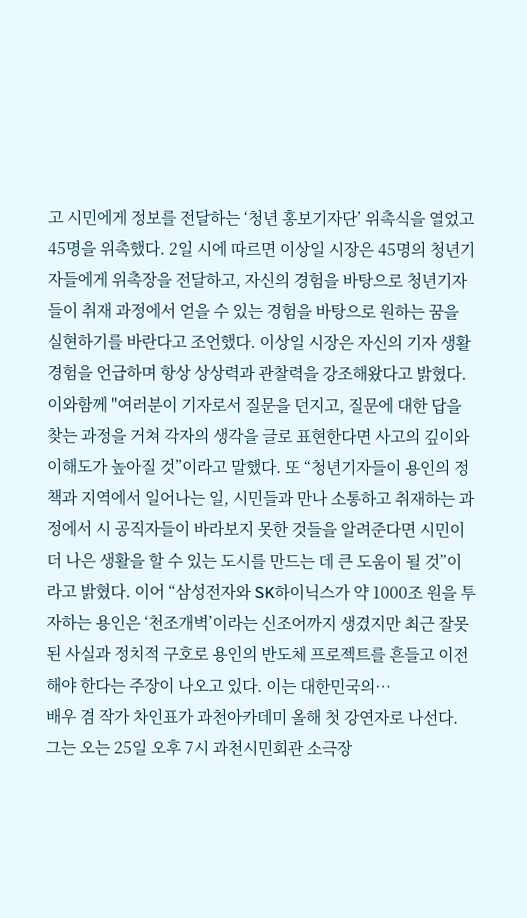고 시민에게 정보를 전달하는 ‘청년 홍보기자단’ 위촉식을 열었고 45명을 위촉했다. 2일 시에 따르면 이상일 시장은 45명의 청년기자들에게 위촉장을 전달하고, 자신의 경험을 바탕으로 청년기자들이 취재 과정에서 얻을 수 있는 경험을 바탕으로 원하는 꿈을 실현하기를 바란다고 조언했다. 이상일 시장은 자신의 기자 생활 경험을 언급하며 항상 상상력과 관찰력을 강조해왔다고 밝혔다. 이와함께 "여러분이 기자로서 질문을 던지고, 질문에 대한 답을 찾는 과정을 거쳐 각자의 생각을 글로 표현한다면 사고의 깊이와 이해도가 높아질 것”이라고 말했다. 또 “청년기자들이 용인의 정책과 지역에서 일어나는 일, 시민들과 만나 소통하고 취재하는 과정에서 시 공직자들이 바라보지 못한 것들을 알려준다면 시민이 더 나은 생활을 할 수 있는 도시를 만드는 데 큰 도움이 될 것”이라고 밝혔다. 이어 “삼성전자와 SK하이닉스가 약 1000조 원을 투자하는 용인은 ‘천조개벽’이라는 신조어까지 생겼지만 최근 잘못된 사실과 정치적 구호로 용인의 반도체 프로젝트를 흔들고 이전해야 한다는 주장이 나오고 있다. 이는 대한민국의…
배우 겸 작가 차인표가 과천아카데미 올해 첫 강연자로 나선다. 그는 오는 25일 오후 7시 과천시민회관 소극장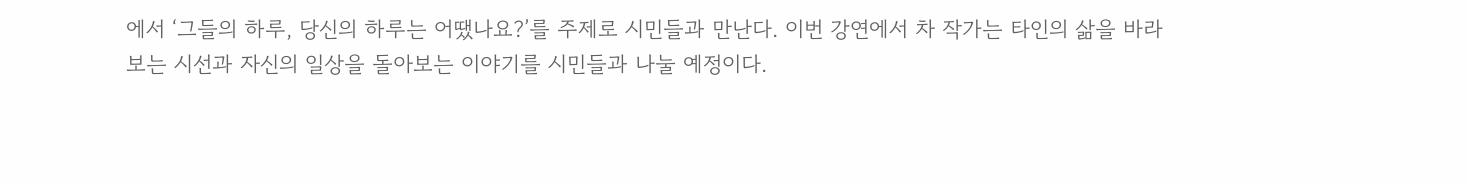에서 ‘그들의 하루, 당신의 하루는 어땠나요?’를 주제로 시민들과 만난다. 이번 강연에서 차 작가는 타인의 삶을 바라보는 시선과 자신의 일상을 돌아보는 이야기를 시민들과 나눌 예정이다.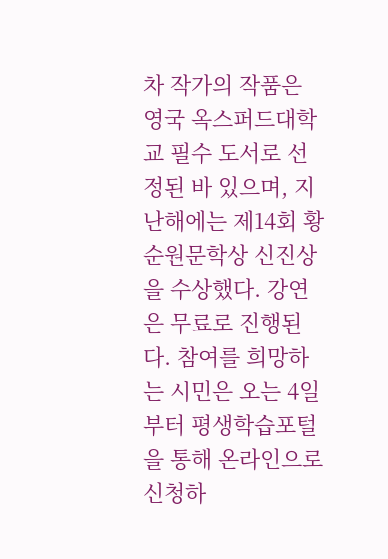차 작가의 작품은 영국 옥스퍼드대학교 필수 도서로 선정된 바 있으며, 지난해에는 제14회 황순원문학상 신진상을 수상했다. 강연은 무료로 진행된다. 참여를 희망하는 시민은 오는 4일부터 평생학습포털을 통해 온라인으로 신청하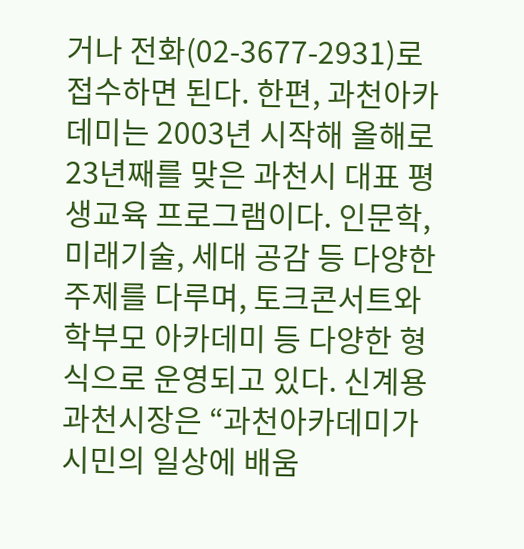거나 전화(02-3677-2931)로 접수하면 된다. 한편, 과천아카데미는 2003년 시작해 올해로 23년째를 맞은 과천시 대표 평생교육 프로그램이다. 인문학, 미래기술, 세대 공감 등 다양한 주제를 다루며, 토크콘서트와 학부모 아카데미 등 다양한 형식으로 운영되고 있다. 신계용 과천시장은 “과천아카데미가 시민의 일상에 배움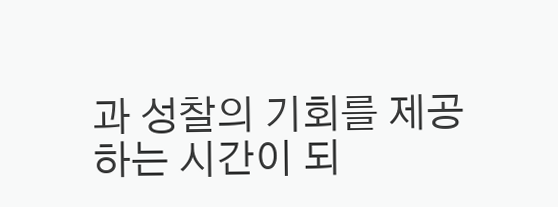과 성찰의 기회를 제공하는 시간이 되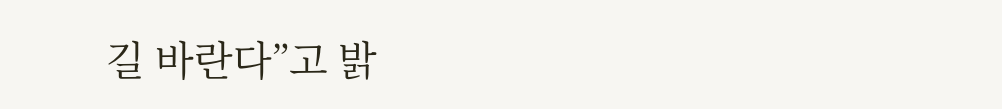길 바란다”고 밝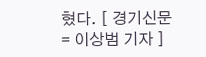혔다. [ 경기신문 = 이상범 기자 ]